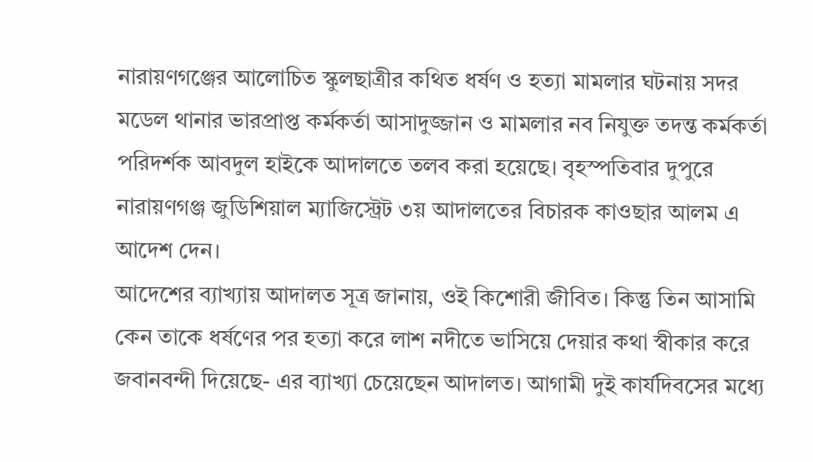নারায়ণগঞ্জের আলোচিত স্কুলছাত্রীর কথিত ধর্ষণ ও হত্যা মামলার ঘটনায় সদর মডেল থানার ভারপ্রাপ্ত কর্মকর্তা আসাদুজ্জান ও মামলার নব নিযুক্ত তদন্ত কর্মকর্তা পরিদর্শক আবদুল হাইকে আদালতে তলব করা হয়েছে। বৃহস্পতিবার দুপুরে নারায়ণগঞ্জ জুডিশিয়াল ম্যাজিস্ট্রেট ৩য় আদালতের বিচারক কাওছার আলম এ আদেশ দেন।
আদেশের ব্যাখ্যায় আদালত সূত্র জানায়, ওই কিশোরী জীবিত। কিন্তু তিন আসামি কেন তাকে ধর্ষণের পর হত্যা করে লাশ নদীতে ভাসিয়ে দেয়ার কথা স্বীকার করে জবানবন্দী দিয়েছে- এর ব্যাখ্যা চেয়েছেন আদালত। আগামী দুই কার্যদিবসের মধ্যে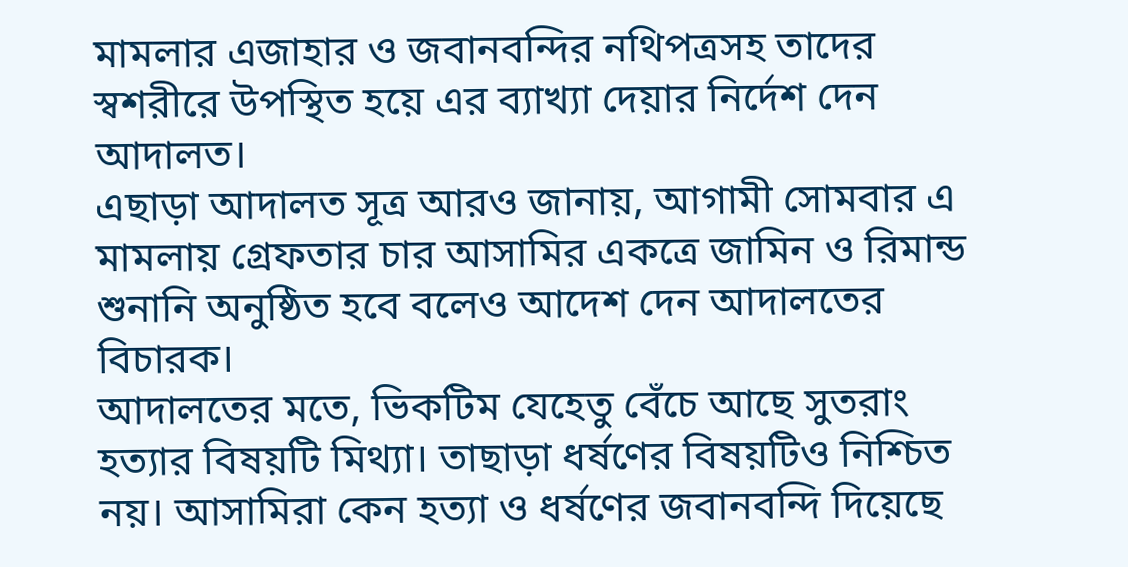মামলার এজাহার ও জবানবন্দির নথিপত্রসহ তাদের স্বশরীরে উপস্থিত হয়ে এর ব্যাখ্যা দেয়ার নির্দেশ দেন আদালত।
এছাড়া আদালত সূত্র আরও জানায়, আগামী সোমবার এ মামলায় গ্রেফতার চার আসামির একত্রে জামিন ও রিমান্ড শুনানি অনুষ্ঠিত হবে বলেও আদেশ দেন আদালতের বিচারক।
আদালতের মতে, ভিকটিম যেহেতু বেঁচে আছে সুতরাং হত্যার বিষয়টি মিথ্যা। তাছাড়া ধর্ষণের বিষয়টিও নিশ্চিত নয়। আসামিরা কেন হত্যা ও ধর্ষণের জবানবন্দি দিয়েছে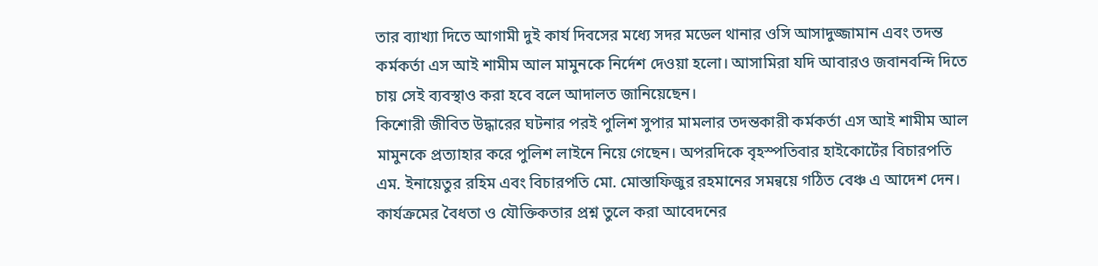তার ব্যাখ্যা দিতে আগামী দুই কার্য দিবসের মধ্যে সদর মডেল থানার ওসি আসাদুজ্জামান এবং তদন্ত কর্মকর্তা এস আই শামীম আল মামুনকে নির্দেশ দেওয়া হলো। আসামিরা যদি আবারও জবানবন্দি দিতে চায় সেই ব্যবস্থাও করা হবে বলে আদালত জানিয়েছেন।
কিশোরী জীবিত উদ্ধারের ঘটনার পরই পুলিশ সুপার মামলার তদন্তকারী কর্মকর্তা এস আই শামীম আল মামুনকে প্রত্যাহার করে পুলিশ লাইনে নিয়ে গেছেন। অপরদিকে বৃহস্পতিবার হাইকোর্টের বিচারপতি এম. ইনায়েতুর রহিম এবং বিচারপতি মো. মোস্তাফিজুর রহমানের সমন্বয়ে গঠিত বেঞ্চ এ আদেশ দেন।
কার্যক্রমের বৈধতা ও যৌক্তিকতার প্রশ্ন তুলে করা আবেদনের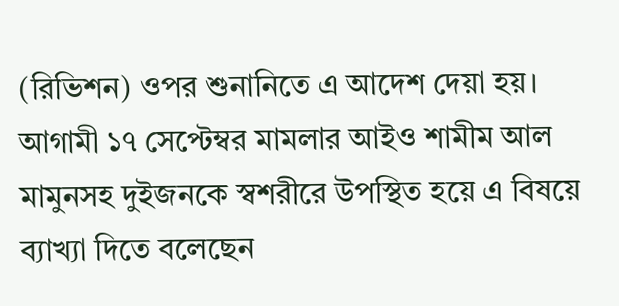(রিভিশন) ওপর শুনানিতে এ আদেশ দেয়া হয়। আগামী ১৭ সেপ্টেম্বর মামলার আইও শামীম আল মামুনসহ দুইজনকে স্বশরীরে উপস্থিত হয়ে এ বিষয়ে ব্যাখ্যা দিতে বলেছেন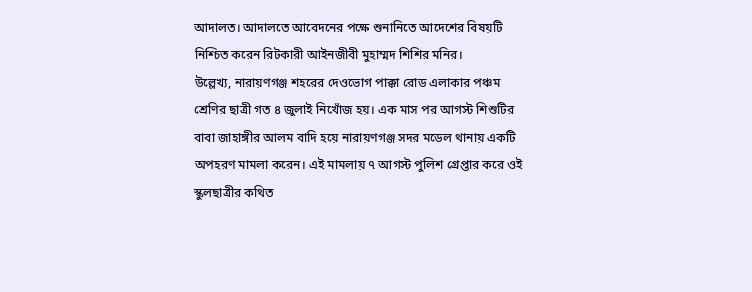আদালত। আদালতে আবেদনের পক্ষে শুনানিতে আদেশের বিষয়টি নিশ্চিত করেন রিটকারী আইনজীবী মুহাম্মদ শিশির মনির।
উল্লেখ্য, নারায়ণগঞ্জ শহরের দেওভোগ পাক্কা রোড এলাকার পঞ্চম শ্রেণির ছাত্রী গত ৪ জুলাই নিখোঁজ হয়। এক মাস পর আগস্ট শিশুটির বাবা জাহাঙ্গীর আলম বাদি হয়ে নারায়ণগঞ্জ সদর মডেল থানায় একটি অপহরণ মামলা করেন। এই মামলায় ৭ আগস্ট পুলিশ গ্রেপ্তার করে ওই স্কুলছাত্রীর কথিত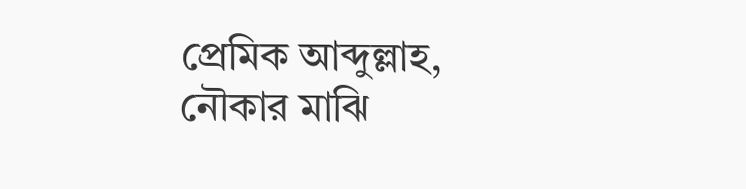প্রেমিক আব্দুল্লাহ, নৌকার মাঝি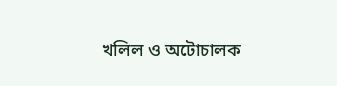খলিল ও অটোচালক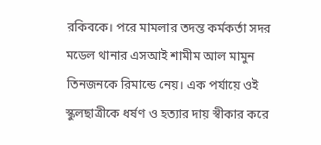রকিবকে। পরে মামলার তদন্ত কর্মকর্তা সদর মডেল থানার এসআই শামীম আল মামুন তিনজনকে রিমান্ডে নেয়। এক পর্যায়ে ওই স্কুলছাত্রীকে ধর্ষণ ও হত্যার দায় স্বীকার করে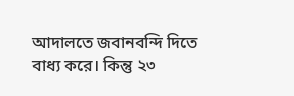আদালতে জবানবন্দি দিতে বাধ্য করে। কিন্তু ২৩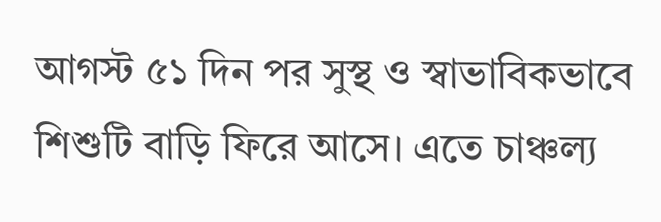আগস্ট ৫১ দিন পর সুস্থ ও স্বাভাবিকভাবে শিশুটি বাড়ি ফিরে আসে। এতে চাঞ্চল্য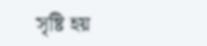সৃষ্টি হয়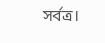সর্বত্র।